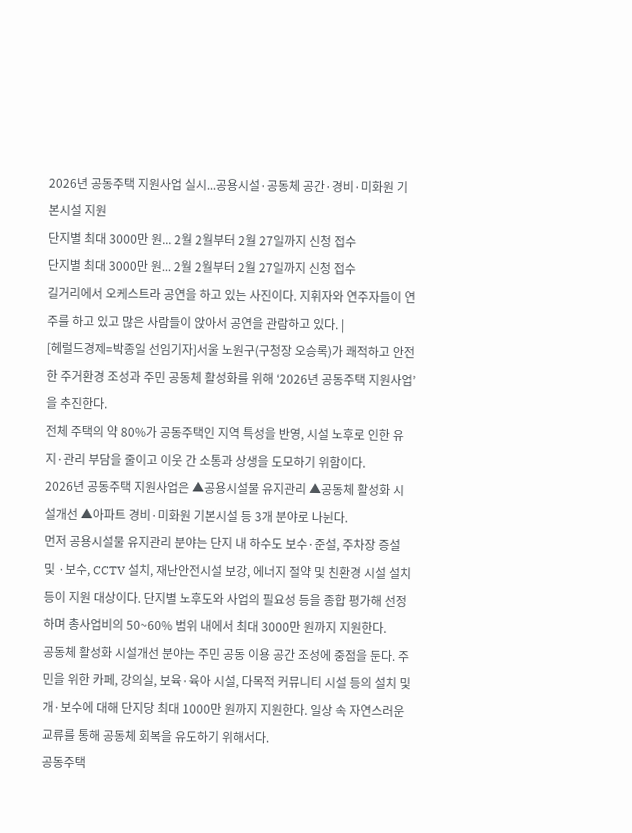2026년 공동주택 지원사업 실시...공용시설·공동체 공간·경비·미화원 기본시설 지원
단지별 최대 3000만 원... 2월 2월부터 2월 27일까지 신청 접수
단지별 최대 3000만 원... 2월 2월부터 2월 27일까지 신청 접수
길거리에서 오케스트라 공연을 하고 있는 사진이다. 지휘자와 연주자들이 연주를 하고 있고 많은 사람들이 앉아서 공연을 관람하고 있다. |
[헤럴드경제=박종일 선임기자]서울 노원구(구청장 오승록)가 쾌적하고 안전한 주거환경 조성과 주민 공동체 활성화를 위해 ‘2026년 공동주택 지원사업’을 추진한다.
전체 주택의 약 80%가 공동주택인 지역 특성을 반영, 시설 노후로 인한 유지·관리 부담을 줄이고 이웃 간 소통과 상생을 도모하기 위함이다.
2026년 공동주택 지원사업은 ▲공용시설물 유지관리 ▲공동체 활성화 시설개선 ▲아파트 경비·미화원 기본시설 등 3개 분야로 나뉜다.
먼저 공용시설물 유지관리 분야는 단지 내 하수도 보수·준설, 주차장 증설 및 ·보수, CCTV 설치, 재난안전시설 보강, 에너지 절약 및 친환경 시설 설치 등이 지원 대상이다. 단지별 노후도와 사업의 필요성 등을 종합 평가해 선정하며 총사업비의 50~60% 범위 내에서 최대 3000만 원까지 지원한다.
공동체 활성화 시설개선 분야는 주민 공동 이용 공간 조성에 중점을 둔다. 주민을 위한 카페, 강의실, 보육·육아 시설, 다목적 커뮤니티 시설 등의 설치 및 개·보수에 대해 단지당 최대 1000만 원까지 지원한다. 일상 속 자연스러운 교류를 통해 공동체 회복을 유도하기 위해서다.
공동주택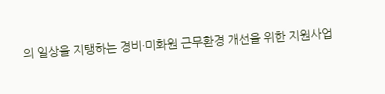의 일상을 지탱하는 경비·미화원 근무환경 개선을 위한 지원사업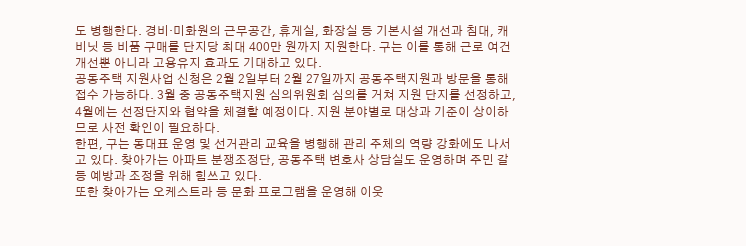도 병행한다. 경비·미화원의 근무공간, 휴게실, 화장실 등 기본시설 개선과 침대, 캐비닛 등 비품 구매를 단지당 최대 400만 원까지 지원한다. 구는 이를 통해 근로 여건 개선뿐 아니라 고용유지 효과도 기대하고 있다.
공동주택 지원사업 신청은 2월 2일부터 2월 27일까지 공동주택지원과 방문을 통해 접수 가능하다. 3월 중 공동주택지원 심의위원회 심의를 거쳐 지원 단지를 선정하고, 4월에는 선정단지와 협약을 체결할 예정이다. 지원 분야별로 대상과 기준이 상이하므로 사전 확인이 필요하다.
한편, 구는 동대표 운영 및 선거관리 교육을 병행해 관리 주체의 역량 강화에도 나서고 있다. 찾아가는 아파트 분쟁조정단, 공동주택 변호사 상담실도 운영하며 주민 갈등 예방과 조정을 위해 힘쓰고 있다.
또한 찾아가는 오케스트라 등 문화 프로그램을 운영해 이웃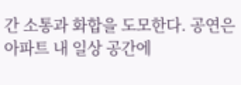간 소통과 화합을 도모한다. 공연은 아파트 내 일상 공간에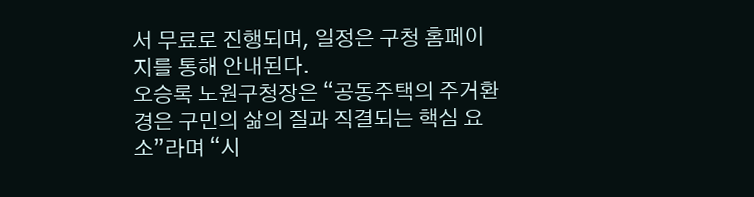서 무료로 진행되며, 일정은 구청 홈페이지를 통해 안내된다.
오승록 노원구청장은 “공동주택의 주거환경은 구민의 삶의 질과 직결되는 핵심 요소”라며 “시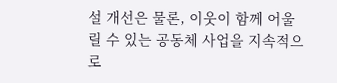설 개선은 물론, 이웃이 함께 어울릴 수 있는 공동체 사업을 지속적으로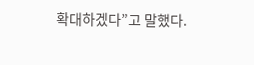확대하겠다”고 말했다.